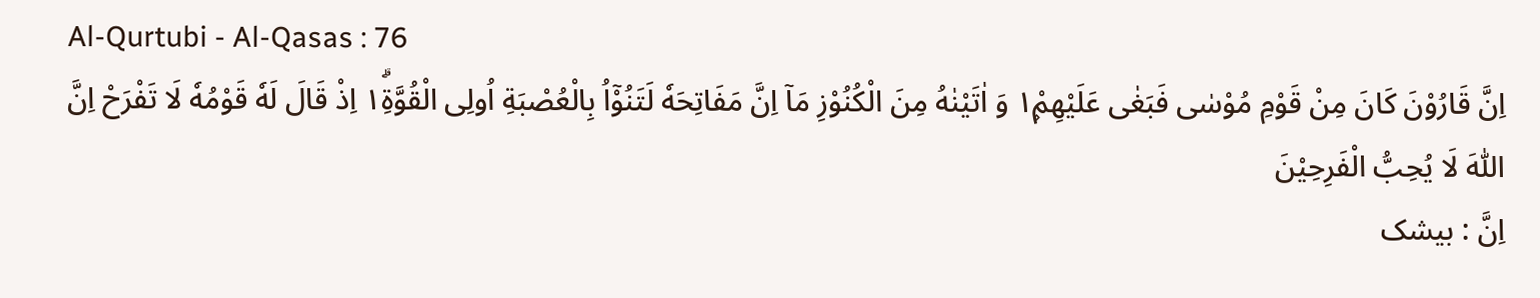Al-Qurtubi - Al-Qasas : 76
اِنَّ قَارُوْنَ كَانَ مِنْ قَوْمِ مُوْسٰى فَبَغٰى عَلَیْهِمْ١۪ وَ اٰتَیْنٰهُ مِنَ الْكُنُوْزِ مَاۤ اِنَّ مَفَاتِحَهٗ لَتَنُوْٓاُ بِالْعُصْبَةِ اُولِی الْقُوَّةِ١ۗ اِذْ قَالَ لَهٗ قَوْمُهٗ لَا تَفْرَحْ اِنَّ اللّٰهَ لَا یُحِبُّ الْفَرِحِیْنَ
اِنَّ : بیشک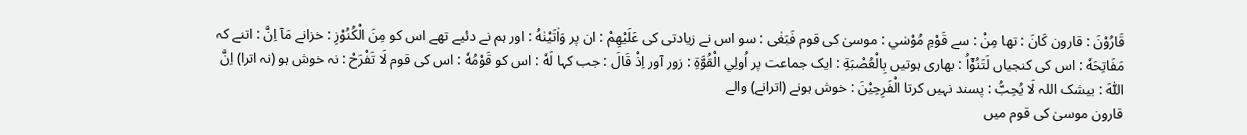قَارُوْنَ : قارون كَانَ : تھا مِنْ : سے قَوْمِ مُوْسٰي : موسیٰ کی قوم فَبَغٰى : سو اس نے زیادتی کی عَلَيْهِمْ : ان پر وَاٰتَيْنٰهُ : اور ہم نے دئیے تھے اس کو مِنَ الْكُنُوْزِ : خزانے مَآ اِنَّ : اتنے کہ مَفَاتِحَهٗ : اس کی کنجیاں لَتَنُوْٓاُ : بھاری ہوتیں بِالْعُصْبَةِ : ایک جماعت پر اُولِي الْقُوَّةِ : زور آور اِذْ قَالَ : جب کہا لَهٗ : اس کو قَوْمُهٗ : اس کی قوم لَا تَفْرَحْ : نہ خوش ہو (نہ اترا) اِنَّ اللّٰهَ : بیشک اللہ لَا يُحِبُّ : پسند نہیں کرتا الْفَرِحِيْنَ : خوش ہونے (اترانے) والے
قارون موسیٰ کی قوم میں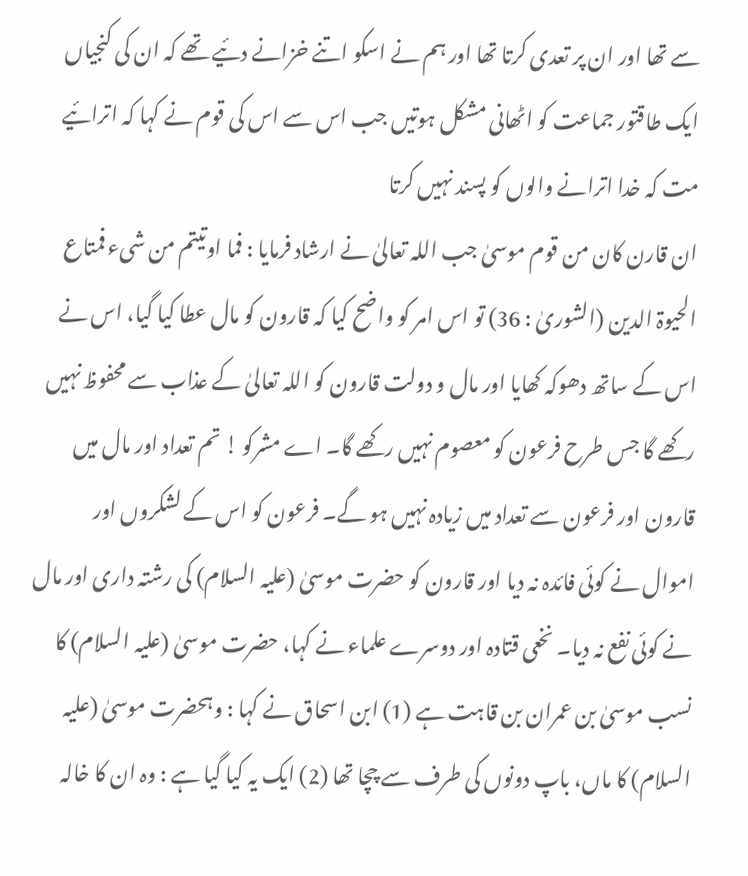سے تھا اور ان پر تعدی کرتا تھا اور ہم نے اسکو اتنے خزانے دئیے تھے کہ ان کی کنجیاں ایک طاقتور جماعت کو اٹھانی مشکل ہوتیں جب اس سے اس کی قوم نے کہا کہ اترائیے مت کہ خدا اترانے والوں کو پسند نہیں کرتا
ان قارن کان من قوم موسیٰ جب اللہ تعالیٰ نے ارشاد فرمایا : فما اوتیتم من شیء فمتاع الحیوۃ الدین (الشوریٰ : 36) تو اس امر کو واضح کیا کہ قارون کو مال عطا کیا گیا، اس نے اس کے ساتھ دھوکہ کھایا اور مال و دولت قارون کو اللہ تعالیٰ کے عذاب سے محفوظ نہیں رکھے گا جس طرح فرعون کو معصوم نہیں رکھے گا۔ اے مشرکو ! تم تعداد اور مال میں قارون اور فرعون سے تعداد میں زیادہ نہیں ہو گے۔ فرعون کو اس کے لشکروں اور اموال نے کوئی فائدہ نہ دیا اور قارون کو حضرت موسیٰ (علیہ السلام) کی رشتہ داری اور مال نے کوئی نفع نہ دیا۔ نخعی قتادہ اور دوسرے علماء نے کہا، حضرت موسیٰ (علیہ السلام) کا نسب موسیٰ بن عمران بن قاہت ہے (1) ابن اسحاق نے کہا : وہحضرت موسیٰ (علیہ السلام) کا ماں، باپ دونوں کی طرف سے چچا تھا (2) ایک یہ کیا گیا ہے : وہ ان کا خالہ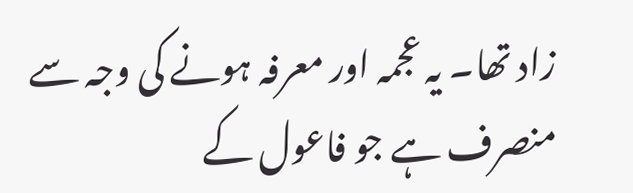زاد تھا۔ یہ عجمہ اور معرفہ ہونے کی وجہ سے منصرف ہے جو فاعول کے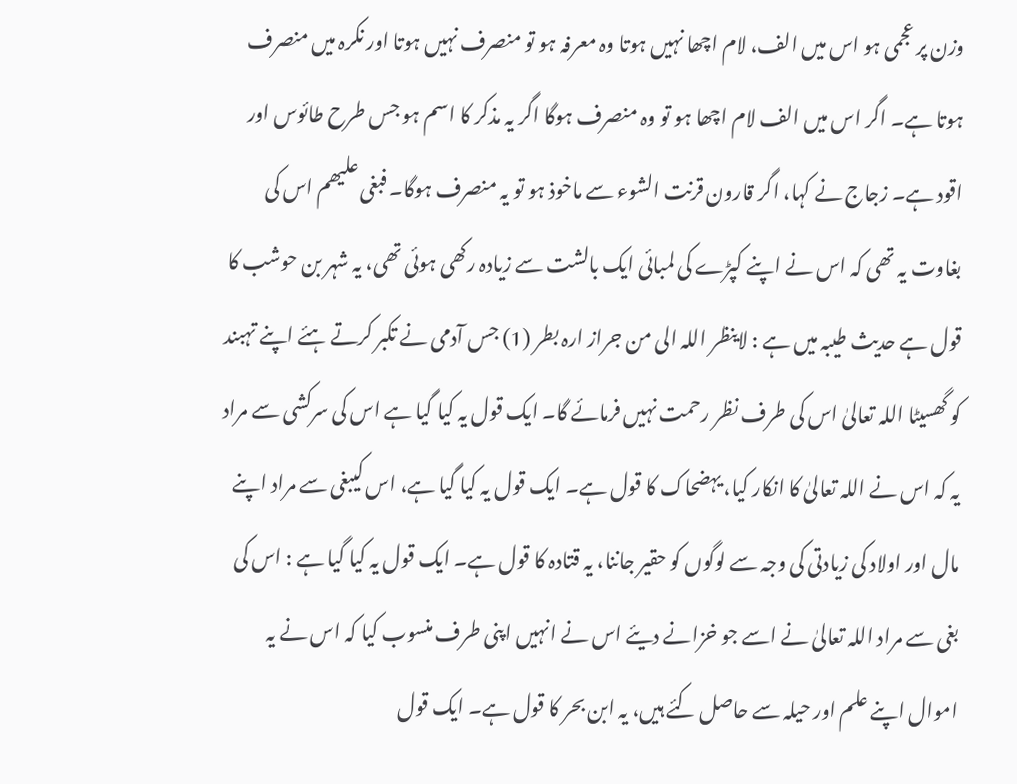وزن پر عجمی ہو اس میں الف، لام اچھا نہیں ہوتا وہ معرفہ ہو تو منصرف نہیں ہوتا اور نکرہ میں منصرف ہوتا ہے۔ اگر اس میں الف لام اچھا ہو تو وہ منصرف ہوگا اگر یہ مذکر کا اسم ہو جس طرح طائوس اور اقود ہے۔ زجاج نے کہا، اگر قارون قرنت الشوء سے ماخوذ ہو تو یہ منصرف ہوگا۔ فبغی علیھم اس کی بغاوت یہ تھی کہ اس نے اپنے کپڑے کی لمبائی ایک بالشت سے زیادہ رکھی ہوئی تھی، یہ شہر بن حوشب کا قول ہے حدیث طیبہ میں ہے : لاینظر اللہ الی من جراز ارہ بطر (1) جس آدمی نے تکبر کرتے ہئے اپنے تہبند کو گھسیٹا اللہ تعالیٰ اس کی طرف نظر رحمت نہیں فرمائے گا۔ ایک قول یہ کیا گیا ہے اس کی سرکشی سے مراد یہ کہ اس نے اللہ تعالیٰ کا انکار کیا، یہضحاک کا قول ہے۔ ایک قول یہ کیا گیا ہے، اس کیبغی سے مراد اپنے مال اور اولاد کی زیادتی کی وجہ سے لوگوں کو حقیر جاننا، یہ قتادہ کا قول ہے۔ ایک قول یہ کیا گیا ہے : اس کی بغی سے مراد اللہ تعالیٰ نے اسے جو خزانے دیئے اس نے انہیں اپنی طرف منسوب کیا کہ اس نے یہ اموال اپنے علم اور حیلہ سے حاصل کئے ہیں، یہ ابن بحر کا قول ہے۔ ایک قول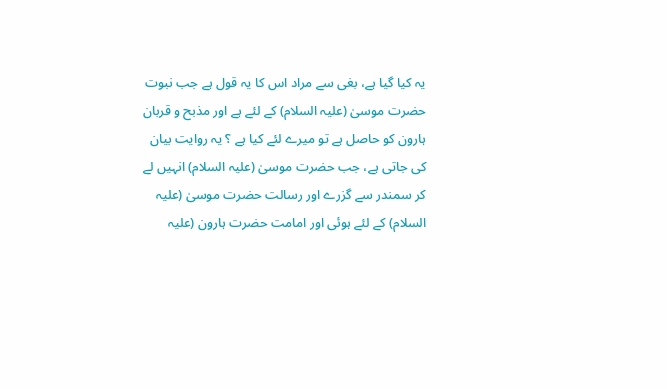یہ کیا گیا ہے، بغی سے مراد اس کا یہ قول ہے جب نبوت حضرت موسیٰ (علیہ السلام) کے لئے ہے اور مذبح و قربان ہارون کو حاصل ہے تو میرے لئے کیا ہے ؟ یہ روایت بیان کی جاتی ہے، جب حضرت موسیٰ (علیہ السلام) انہیں لے کر سمندر سے گزرے اور رسالت حضرت موسیٰ (علیہ السلام) کے لئے ہوئی اور امامت حضرت ہارون (علیہ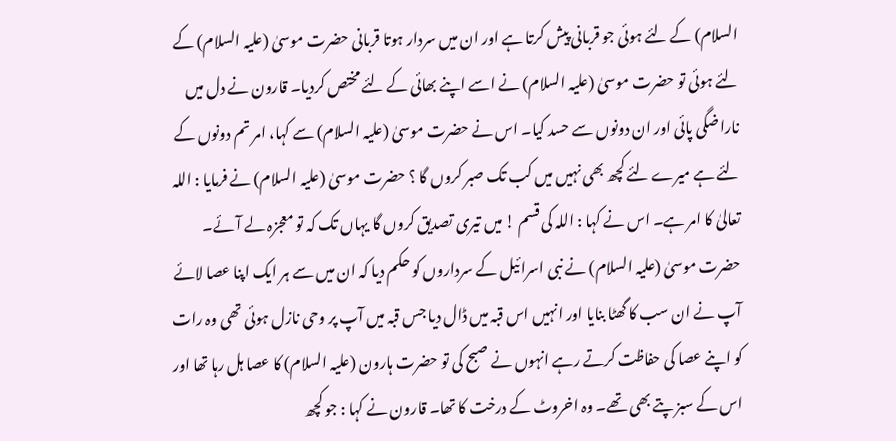السلام) کے لئے ہوئی جو قربانی پیش کرتا ہے اور ان میں سردار ہوتا قربانی حضرت موسیٰ (علیہ السلام) کے لئے ہوئی تو حضرت موسیٰ (علیہ السلام) نے اسے اپنے بھائی کے لئے مختص کردیا۔ قارون نے دل میں ناراضگی پائی اور ان دونوں سے حسد کیا۔ اس نے حضرت موسیٰ (علیہ السلام) سے کہا، امر تم دونوں کے لئے ہے میرے لئے کچھ بھی نہیں میں کب تک صبر کروں گا ؟ حضرت موسیٰ (علیہ السلام) نے فرمایا : اللہ تعالیٰ کا امر ہے۔ اس نے کہا : اللہ کی قسم ! میں تیری تصدیق کروں گا یہاں تک کہ تو معجزہ لے آئے۔ حضرت موسیٰ (علیہ السلام) نے نبی اسرائیل کے سرداروں کو حکم دیا کہ ان میں سے ہر ایک اپنا عصا لائے آپ نے ان سب کا گھٹا بنایا اور انہیں اس قبہ میں ڈال دیا جس قبہ میں آپ پر وحی نازل ہوئی تھی وہ رات کو اپنے عصا کی حفاظت کرتے رہے انہوں نے صبح کی تو حضرت ہارون (علیہ السلام) کا عصا ہل رہا تھا اور اس کے سبز پتے بھی تھے۔ وہ اخروٹ کے درخت کا تھا۔ قارون نے کہا : جو کچھ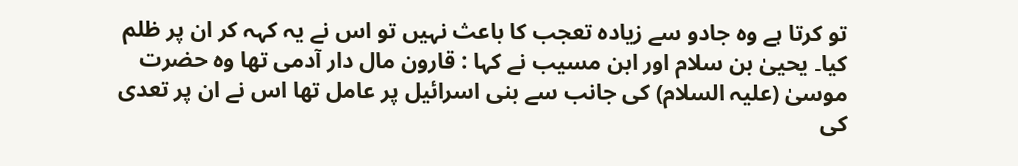تو کرتا ہے وہ جادو سے زیادہ تعجب کا باعث نہیں تو اس نے یہ کہہ کر ان پر ظلم کیا۔ یحییٰ بن سلام اور ابن مسیب نے کہا : قارون مال دار آدمی تھا وہ حضرت موسیٰ (علیہ السلام) کی جانب سے بنی اسرائیل پر عامل تھا اس نے ان پر تعدی کی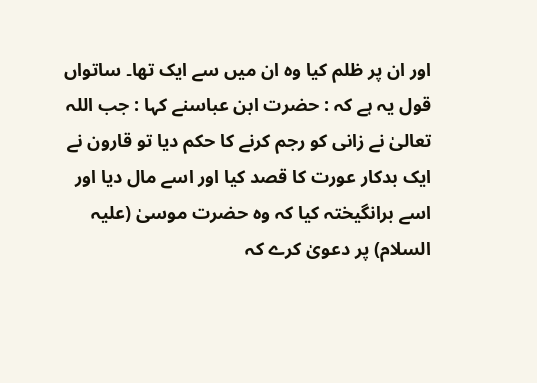اور ان پر ظلم کیا وہ ان میں سے ایک تھا۔ ساتواں قول یہ ہے کہ : حضرت ابن عباسنے کہا : جب اللہ تعالیٰ نے زانی کو رجم کرنے کا حکم دیا تو قارون نے ایک بدکار عورت کا قصد کیا اور اسے مال دیا اور اسے برانگیختہ کیا کہ وہ حضرت موسیٰ (علیہ السلام) پر دعویٰ کرے کہ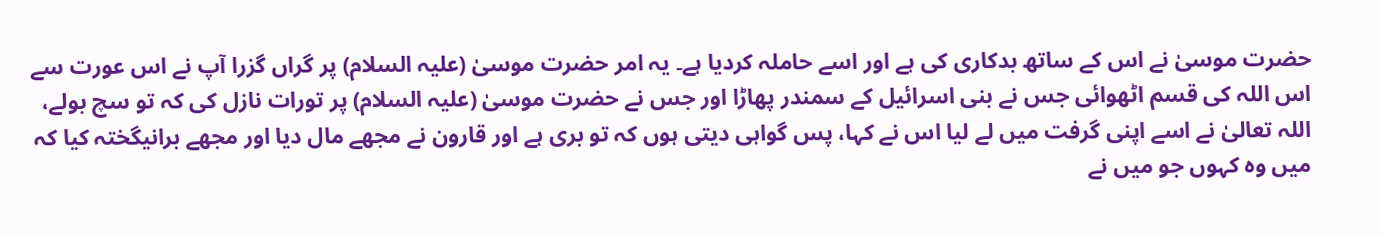حضرت موسیٰ نے اس کے ساتھ بدکاری کی ہے اور اسے حاملہ کردیا ہے۔ یہ امر حضرت موسیٰ (علیہ السلام) پر گراں گزرا آپ نے اس عورت سے اس اللہ کی قسم اٹھوائی جس نے بنی اسرائیل کے سمندر پھاڑا اور جس نے حضرت موسیٰ (علیہ السلام) پر تورات نازل کی کہ تو سچ بولے، اللہ تعالیٰ نے اسے اپنی گرفت میں لے لیا اس نے کہا، پس گواہی دیتی ہوں کہ تو بری ہے اور قارون نے مجھے مال دیا اور مجھے برانیگختہ کیا کہ میں وہ کہوں جو میں نے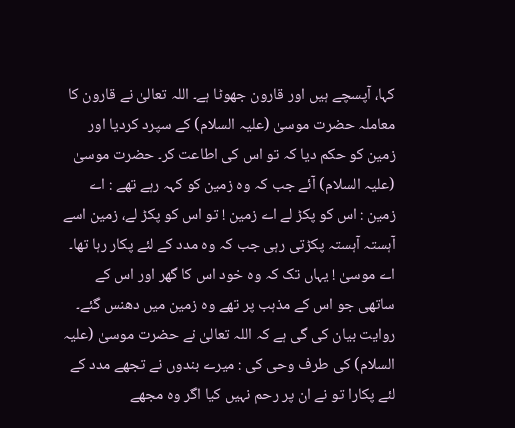کہا، آپسچے ہیں اور قارون جھوٹا ہے۔ اللہ تعالیٰ نے قارون کا معاملہ حضرت موسیٰ (علیہ السلام) کے سپرد کردیا اور زمین کو حکم دیا کہ تو اس کی اطاعت کر۔ حضرت موسیٰ (علیہ السلام) آئے جب کہ وہ زمین کو کہہ رہے تھے : اے زمین : اس کو پکڑ لے اے زمین ! تو اس کو پکڑ لے، زمین اسے آہستہ آہستہ پکڑتی رہی جب کہ وہ مدد کے لئے پکار رہا تھا۔ اے موسیٰ ! یہاں تک کہ وہ خود اس کا گھر اور اس کے ساتھی جو اس کے مذہب پر تھے وہ زمین میں دھنس گئے۔ روایت بیان کی گی ہے کہ اللہ تعالیٰ نے حضرت موسیٰ (علیہ السلام) کی طرف وحی کی : میرے بندوں نے تجھے مدد کے لئے پکارا تو نے ان پر رحم نہیں کیا اگر وہ مجھے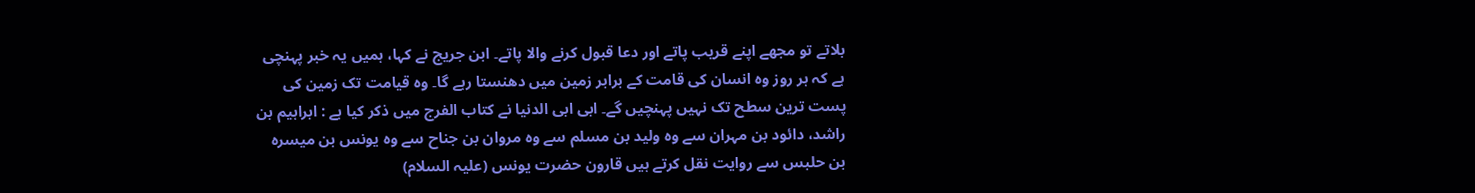بلاتے تو مجھے اپنے قریب پاتے اور دعا قبول کرنے والا پاتے۔ ابن جریج نے کہا، ہمیں یہ خبر پہنچی ہے کہ ہر روز وہ انسان کی قامت کے برابر زمین میں دھنستا رہے گا۔ وہ قیامت تک زمین کی پست ترین سطح تک نہیں پہنچیں گے۔ ابی ابی الدنیا نے کتاب الفرج میں ذکر کیا ہے : ابراہیم بن راشد، دائود بن مہران سے وہ ولید بن مسلم سے وہ مروان بن جناح سے وہ یونس بن میسرہ بن حلبس سے روایت نقل کرتے ہیں قارون حضرت یونس (علیہ السلام)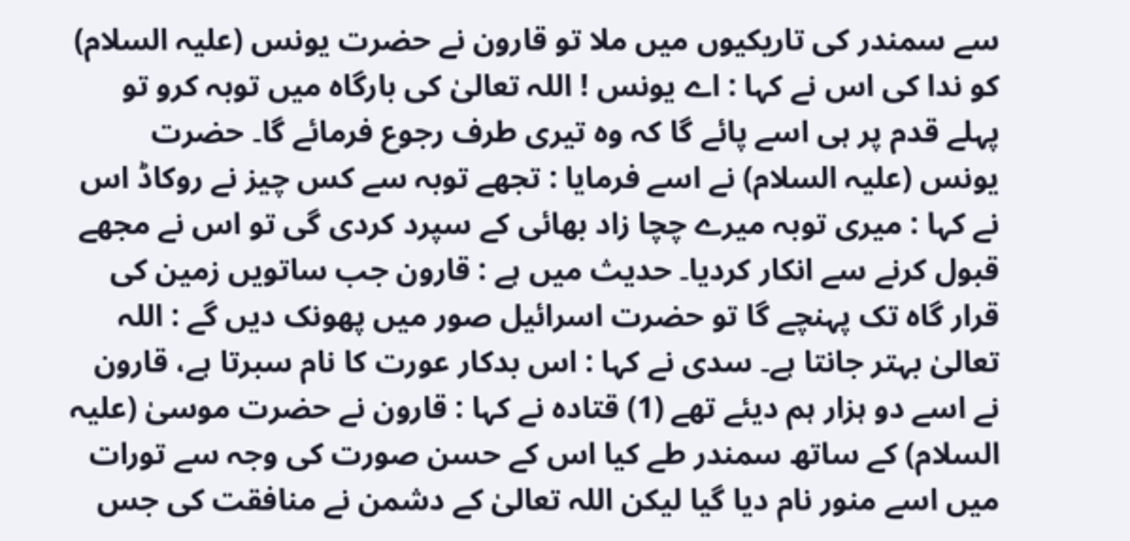سے سمندر کی تاریکیوں میں ملا تو قارون نے حضرت یونس (علیہ السلام) کو ندا کی اس نے کہا : اے یونس ! اللہ تعالیٰ کی بارگاہ میں توبہ کرو تو پہلے قدم پر ہی اسے پائے گا کہ وہ تیری طرف رجوع فرمائے گا۔ حضرت یونس (علیہ السلام) نے اسے فرمایا : تجھے توبہ سے کس چیز نے روکاڈ اس نے کہا : میری توبہ میرے چچا زاد بھائی کے سپرد کردی گی تو اس نے مجھے قبول کرنے سے انکار کردیا۔ حدیث میں ہے : قارون جب ساتویں زمین کی قرار گاہ تک پہنچے گا تو حضرت اسرائیل صور میں پھونک دیں گے : اللہ تعالیٰ بہتر جانتا ہے۔ سدی نے کہا : اس بدکار عورت کا نام سبرتا ہے، قارون نے اسے دو ہزار ہم دیئے تھے (1) قتادہ نے کہا : قارون نے حضرت موسیٰ (علیہ السلام) کے ساتھ سمندر طے کیا اس کے حسن صورت کی وجہ سے تورات میں اسے منور نام دیا گیا لیکن اللہ تعالیٰ کے دشمن نے منافقت کی جس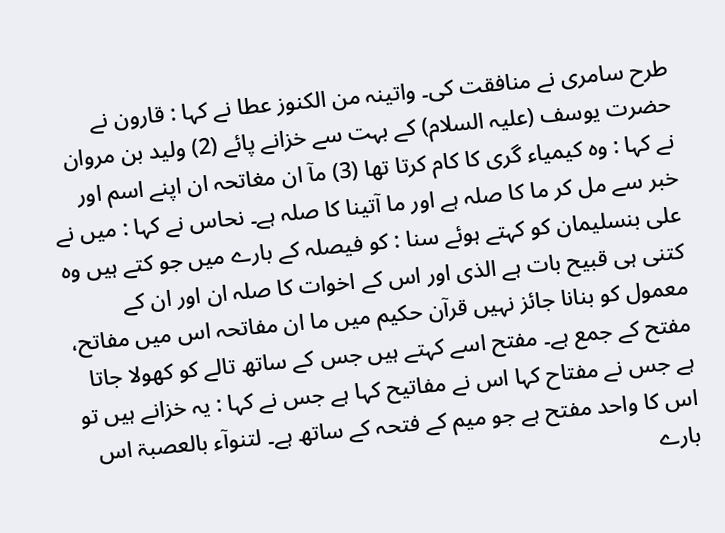طرح سامری نے منافقت کی۔ واتینہ من الکنوز عطا نے کہا : قارون نے حضرت یوسف (علیہ السلام) کے بہت سے خزانے پائے (2) ولید بن مروان نے کہا : وہ کیمیاء گری کا کام کرتا تھا (3) مآ ان مغاتحہ ان اپنے اسم اور خبر سے مل کر ما کا صلہ ہے اور ما آتینا کا صلہ ہے۔ نحاس نے کہا : میں نے علی بنسلیمان کو کہتے ہوئے سنا : کو فیصلہ کے بارے میں جو کتے ہیں وہ کتنی ہی قبیح بات ہے الذی اور اس کے اخوات کا صلہ ان اور ان کے معمول کو بنانا جائز نہیں قرآن حکیم میں ما ان مفاتحہ اس میں مفاتح، مفتح کے جمع ہے۔ مفتح اسے کہتے ہیں جس کے ساتھ تالے کو کھولا جاتا ہے جس نے مفتاح کہا اس نے مفاتیح کہا ہے جس نے کہا : یہ خزانے ہیں تو اس کا واحد مفتح ہے جو میم کے فتحہ کے ساتھ ہے۔ لتنوآء بالعصبۃ اس بارے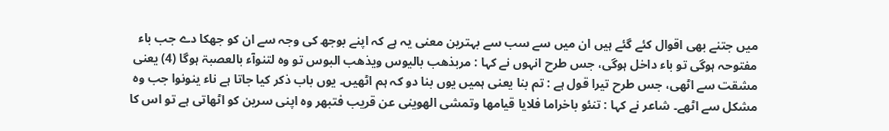میں جتنے بھی اقوال کئے گئے ہیں ان میں سے سب سے بہترین معنی یہ ہے کہ اپنے بوجھ کی وجہ سے ان کو جھکا دے جب باء مفتوحہ ہوگی تو باء داخل ہوگی، جس طرح انہوں نے کہا : مربذھب بالیوس ویذھب البوس تو وہ لتنوآء بالعصبۃ ہوگا (4) یعنی مشقت سے اٹھی، جس طرح تیرا قول ہے : تم بنا یعنی ہمیں یوں بنا دو کہ ہم اٹھیں۔ یوں باب ذکر کیا جاتا ہے ناء ینونوا جب وہ مشکل سے اٹھے۔ شاعر نے کہا : تنئو باخراما فلایا قیامھا وتمشی الھوینی عن قریب فتبھر وہ اپنی سرین کو اٹھاتی ہے تو اس کا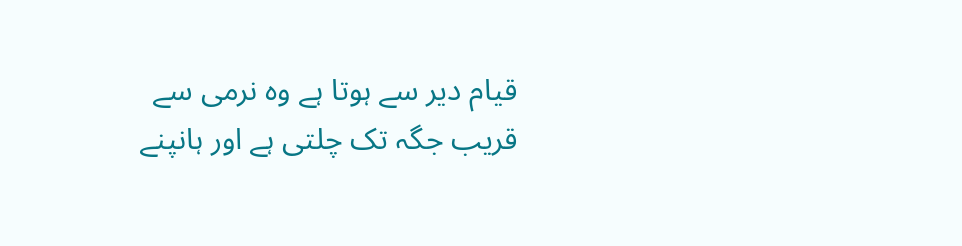قیام دیر سے ہوتا ہے وہ نرمی سے قریب جگہ تک چلتی ہے اور ہانپنے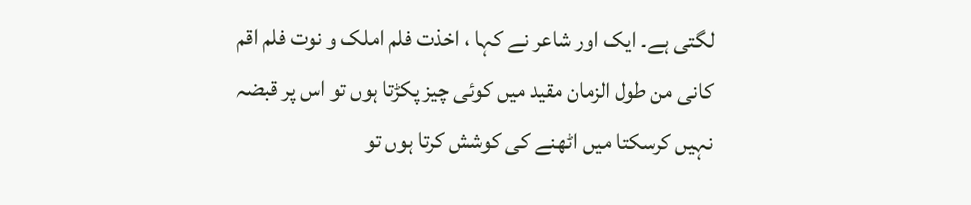لگتی ہے۔ ایک اور شاعر نے کہا ، اخذت فلم املک و نوت فلم اقم کانی من طول الزمان مقید میں کوئی چیز پکڑتا ہوں تو اس پر قبضہ نہیں کرسکتا میں اٹھنے کی کوشش کرتا ہوں تو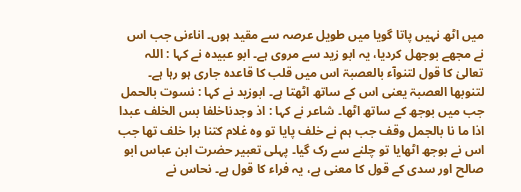میں اٹھ نہیں پاتا گویا میں طویل عرصہ سے مقید ہوں۔ اناءنی جب اس نے مجھے بوجھل کردیا، یہ ابو زید سے مروی ہے۔ ابو عبیدہ نے کہا : اللہ تعالیٰ کا قول لتنوآء بالعصبۃ اس میں قلب کا قاعدہ جاری ہو رہا ہے۔ لتنوبھا العصبۃ یعنی اس کے ساتھ اٹھتا ہے۔ ابوزید نے کہا : نسوت بالحمل جب میں بوجھ کے ساتھ اٹھا۔ شاعر نے کہا : اذ وجدناخلفا بس الخلف عبدا اذا ما نا بالجمل وقف جب ہم نے خلف پایا تو وہ غلام کتنا برا خلف تھا جب اس نے بوجھ اٹھایا تو چلنے سے رک گیا۔ پہلی تعبیر حضرت ابن عباس ابو صالح اور سدی کے قول کا معنی ہے، یہ فراء کا قول ہے۔ نحاس نے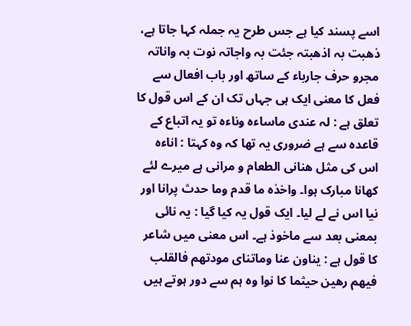اسے پسند کیا ہے جس طرح یہ جملہ کہا جاتا ہے، ذھبت بہ اذھبتہ جئت بہ واجاتہ نوت بہ واناتہ مجرو حرف جارباء کے ساتھ اور باب افعال سے فعل کا معنی ایک ہی جہاں تک ان کے اس قول کا تعلق ہے : لہ عندی ماساءہ وناءہ تو یہ اتباع کے قاعدہ سے ہے ضروری یہ تھا کہ وہ کہتا : اناءہ اس کی مثل ھنانی الطعام و مرانی ہے میرے لئے کھانا مبارک ہوا۔ واخذہ ما قدم وما حدث پرانا اور نیا اس نے لے لیا۔ ایک قول یہ کیا گیا : یہ نائی بمعنی بعد سے ماخوذ ہے۔ اس معنی میں شاعر کا قول ہے : یناون عنا وماتنای مودتھم فالقلب فیھم رھین حیثما کا نوا وہ ہم سے دور ہوتے ہیں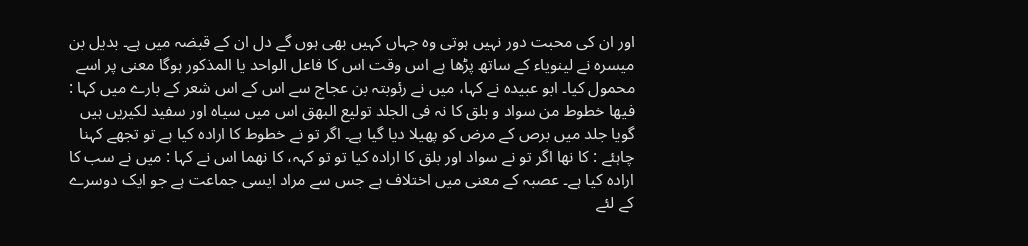اور ان کی محبت دور نہیں ہوتی وہ جہاں کہیں بھی ہوں گے دل ان کے قبضہ میں ہے۔ بدیل بن میسرہ نے لینویاء کے ساتھ پڑھا ہے اس وقت اس کا فاعل الواحد یا المذکور ہوگا معنی پر اسے محمول کیا۔ ابو عبیدہ نے کہا، میں نے رئوبتہ بن عجاج سے اس کے اس شعر کے بارے میں کہا : فیھا خطوط من سواد و بلق کا نہ فی الجلد تولیع البھق اس میں سیاہ اور سفید لکیریں ہیں گویا جلد میں برص کے مرض کو پھیلا دیا گیا ہے۔ اگر تو نے خطوط کا ارادہ کیا ہے تو تجھے کہنا چاہئے : کا نھا اگر تو نے سواد اور بلق کا ارادہ کیا تو تو کہہ، کا نھما اس نے کہا : میں نے سب کا ارادہ کیا ہے۔ عصبہ کے معنی میں اختلاف ہے جس سے مراد ایسی جماعت ہے جو ایک دوسرے کے لئے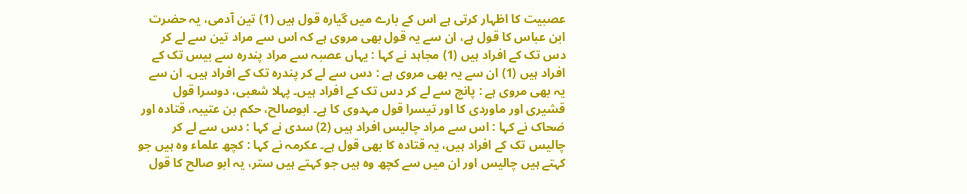عصبیت کا اظہار کرتی ہے اس کے بارے میں گیارہ قول ہیں (1) تین آدمی، یہ حضرت ابن عباس کا قول ہے، ان سے یہ قول بھی مروی ہے کہ اس سے مراد تین سے لے کر دس تک کے افراد ہیں (1) مجاہد نے کہا : یہاں عصبہ سے مراد پندرہ سے بیس تک کے افراد ہیں (1) ان سے یہ بھی مروی ہے : دس سے لے کر پندرہ تک کے افراد ہیں۔ ان سے یہ بھی مروی ہے : پانچ سے لے کر دس تک کے افراد ہیں۔ پہلا شعبی، دوسرا قول قشیری اور ماوردی کا اور تیسرا قول مہدوی کا ہے۔ ابوصالح، حکم بن عتیبہ، قتادہ اور ضحاک نے کہا : اس سے مراد چالیس افراد ہیں (2) سدی نے کہا : دس سے لے کر چالیس تک کے افراد ہیں، یہ قتادہ کا بھی قول ہے۔ عکرمہ نے کہا : کچھ علماء وہ ہیں جو کہتے ہیں چالیس اور ان میں سے کچھ وہ ہیں جو کہتے ہیں ستر، یہ ابو صالح کا قول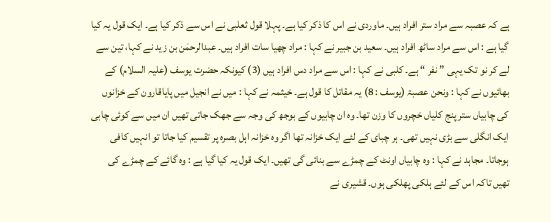ہے کہ عصبہ سے مراد ستر افراد ہیں۔ ماوردی نے اس کا ذکر کیا ہے۔ پہلا قول ثعلبی نے اس سے ذکر کیا ہے۔ ایک قول یہ کیا گیا ہے : اس سے مراد ساٹھ افراد ہیں۔ سعید بن جبیر نے کہا : مراد چھیا سات افراد ہیں۔ عبدالرحمٰن بن زید نے کہا، تین سے لے کر نو تک یہی ” نفر “ ہے۔ کلبی نے کہا : اس سے مراد دس افراد ہیں (3) کیونکہ حضرت یوسف (علیہ السلام) کے بھائیوں نے کہا : ونحن عصبۃ (یوسف : 8) یہ مقاتل کا قول ہے۔ خیثمہ نے کہا : میں نے انجیل میں پایاقارون کے خزانوں کی چابیاں ستر پنج کلیاں خچروں کا وزن تھا۔ وہ ان چابیوں کے بوجھ کی وجہ سے جھک جاتی تھیں ان میں سے کوئی چابی ایک انگلی سے بڑی نہیں تھی۔ ہر چبای کے لئے ایک خزانہ تھا اگر وہ خزانہ اہل بصرہ پر تقسیم کیا جاتا تو انہیں کافی ہوجاتا۔ مجاہد نے کہا : وہ چابیاں اونٹ کے چمڑے سے بنائی گی تھیں۔ ایک قول یہ کیا گیا ہے : وہ گائے کے چمڑے کی تھیں تاکہ اس کے لئے ہلکی پھلکی ہوں۔ قشیری نے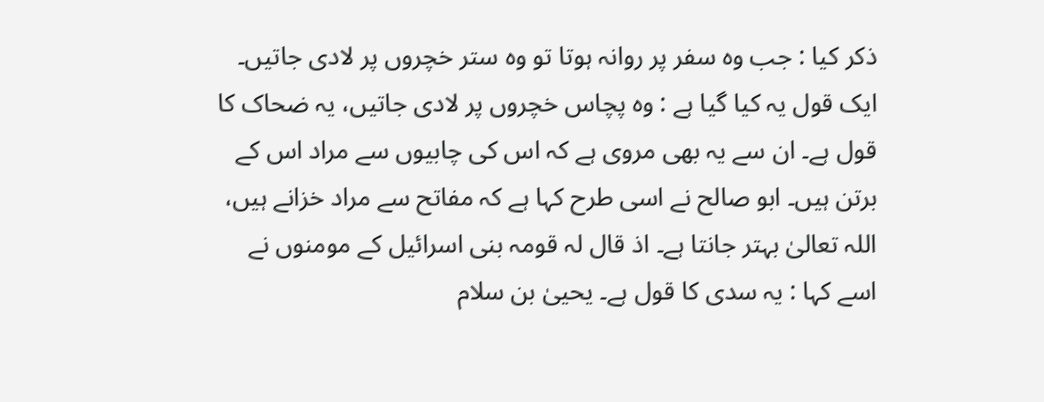ذکر کیا : جب وہ سفر پر روانہ ہوتا تو وہ ستر خچروں پر لادی جاتیں۔ ایک قول یہ کیا گیا ہے : وہ پچاس خچروں پر لادی جاتیں، یہ ضحاک کا قول ہے۔ ان سے یہ بھی مروی ہے کہ اس کی چابیوں سے مراد اس کے برتن ہیں۔ ابو صالح نے اسی طرح کہا ہے کہ مفاتح سے مراد خزانے ہیں، اللہ تعالیٰ بہتر جانتا ہے۔ اذ قال لہ قومہ بنی اسرائیل کے مومنوں نے اسے کہا : یہ سدی کا قول ہے۔ یحییٰ بن سلام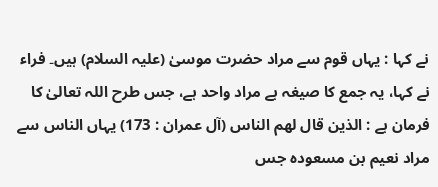نے کہا : یہاں قوم سے مراد حضرت موسیٰ (علیہ السلام) ہیں۔ فراء نے کہا، یہ جمع کا صیغہ ہے مراد واحد ہے، جس طرح اللہ تعالیٰ کا فرمان ہے : الذین قال لھم الناس (آل عمران : 173) یہاں الناس سے مراد نعیم بن مسعودہ جس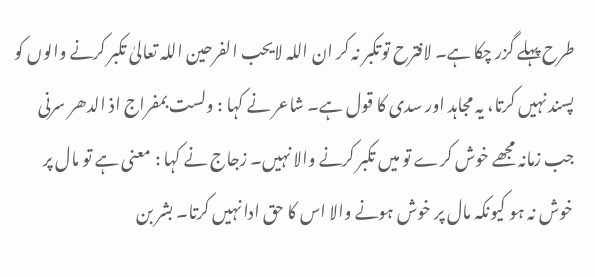طرح پہلے گزر چکا ہے۔ لافترح توتکبر نہ کر ان اللہ لایحب الفرحین اللہ تعالیٰ تکبر کرنے والوں کو پسند نہیں کرتا، یہ مجاہد اور سدی کا قول ہے۔ شاعر نے کہا : ولست بمفراج اذ الدھر سرنی جب زمانہ مجھے خوش کرے تو میں تکبر کرنے والا نہیں۔ زجاج نے کہا : معنی ہے تو مال پر خوش نہ ہو کیونکہ مال پر خوش ہونے والا اس کا حق ادا نہیں کرتا۔ بشر بن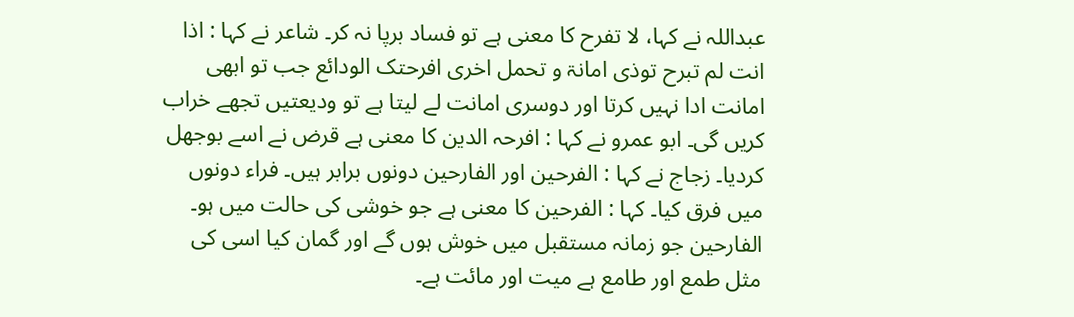عبداللہ نے کہا، لا تفرح کا معنی ہے تو فساد برپا نہ کر۔ شاعر نے کہا : اذا انت لم تبرح توذی امانۃ و تحمل اخری افرحتک الودائع جب تو ابھی امانت ادا نہیں کرتا اور دوسری امانت لے لیتا ہے تو ودیعتیں تجھے خراب کریں گی۔ ابو عمرو نے کہا : افرحہ الدین کا معنی ہے قرض نے اسے بوجھل کردیا۔ زجاج نے کہا : الفرحین اور الفارحین دونوں برابر ہیں۔ فراء دونوں میں فرق کیا۔ کہا : الفرحین کا معنی ہے جو خوشی کی حالت میں ہو۔ الفارحین جو زمانہ مستقبل میں خوش ہوں گے اور گمان کیا اسی کی مثل طمع اور طامع ہے میت اور مائت ہے۔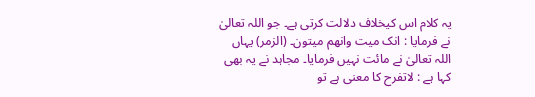یہ کلام اس کیخلاف دلالت کرتی ہے۔ جو اللہ تعالیٰ نے فرمایا : انک میت وانھم میتون۔ (الزمر) یہاں اللہ تعالیٰ نے مائت نہیں فرمایا۔ مجاہد نے یہ بھی کہا ہے : لاتفرح کا معنی ہے تو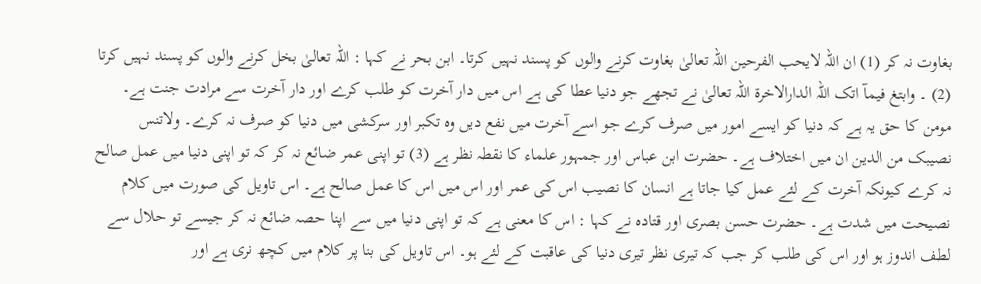بغاوت نہ کر (1) ان اللہ لایحب الفرحین اللہ تعالیٰ بغاوت کرنے والوں کو پسند نہیں کرتا۔ ابن بحر نے کہا : اللہ تعالیٰ بخل کرنے والوں کو پسند نہیں کرتا (2) ۔ وابتغ فیمآ اتک اللہ الدارالاخرۃ اللہ تعالیٰ نے تجھے جو دنیا عطا کی ہے اس میں دار آخرت کو طلب کرے اور دار آخرت سے مرادت جنت ہے۔ مومن کا حق یہ ہے کہ دنیا کو ایسے امور میں صرف کرے جو اسے آخرت میں نفع دیں وہ تکبر اور سرکشی میں دنیا کو صرف نہ کرے۔ ولاتنس نصیبک من الدین ان میں اختلاف ہے۔ حضرت ابن عباس اور جمہور علماء کا نقطہ نظر ہے (3) تو اپنی عمر ضائع نہ کر کہ تو اپنی دنیا میں عمل صالح نہ کرے کیونکہ آخرت کے لئے عمل کیا جاتا ہے انسان کا نصیب اس کی عمر اور اس میں اس کا عمل صالح ہے۔ اس تاویل کی صورت میں کلام نصیحت میں شدت ہے۔ حضرت حسن بصری اور قتادہ نے کہا : اس کا معنی ہے کہ تو اپنی دنیا میں سے اپنا حصہ ضائع نہ کر جیسے تو حلال سے لطف اندوز ہو اور اس کی طلب کر جب کہ تیری نظر تیری دنیا کی عاقبت کے لئے ہو۔ اس تاویل کی بنا پر کلام میں کچھ نری ہے اور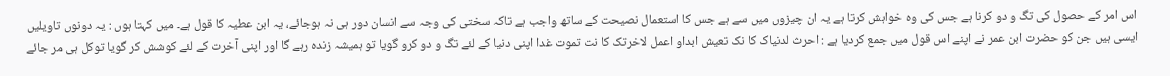اس امر کے حصول کی تگ و دو کرنا ہے جس کی وہ خواہش کرتا ہے یہ ان چیزوں میں سے ہے جس کا استعمال نصیحت کے ساتھ واجب ہے تاکہ سختی کی وجہ سے انسان دور ہی نہ ہوجائے، یہ ابن عطیہ کا قول ہے۔ میں کہتا ہوں : یہ دونوں تاویلیں ایسی ہیں جن کو حضرت ابن عمر نے اپنے اس قول میں جمع کردیا ہے : احرث لدنیاک کا نک تعیش ابداو اعمل لاخرتک کا نت تموت غدا اپنی دنیا کے لئے تگ و دو کرو گویا تو ہمیشہ زندہ رہے گا اور اپنی آخرت کے لئے کوشش کر گویا توکل ہی مر جائے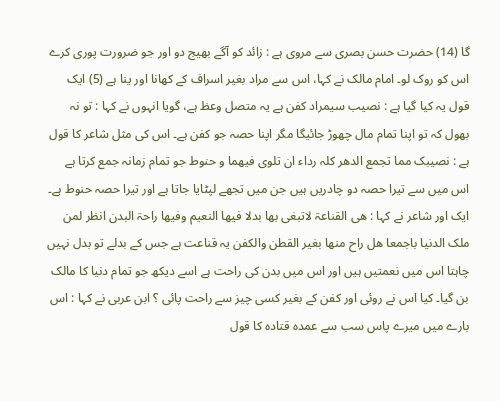گا (14) حضرت حسن بصری سے مروی ہے : زائد کو آگے بھیج دو اور جو ضرورت پوری کرے اس کو روک لو۔ امام مالک نے کہا، اس سے مراد بغیر اسراف کے کھانا اور ینا ہے (5) ایک قول یہ کیا گیا ہے : نصیب سیمراد کفن ہے یہ متصل وعظ ہے، گویا انہوں نے کہا : تو نہ بھول کہ تو اپنا تمام مال چھوڑ جائیگا مگر اپنا حصہ جو کفن ہے۔ اس کی مثل شاعر کا قول ہے : نصیبک مما تجمع الدھر کلہ رداء ان تلوی فیھما و حنوط جو تمام زمانہ جمع کرتا ہے اس میں سے تیرا حصہ دو چادریں ہیں جن میں تجھے لپٹایا جاتا ہے اور تیرا حصہ حنوط ہے۔ ایک اور شاعر نے کہا : ھی القناعۃ لاتبغی بھا بدلا فیھا النعیم وفیھا راحۃ البدن انظر لمن ملک الدنیا باجمعا ھل راح منھا بغیر القطن والکفن یہ قناعت ہے جس کے بدلے تو بدل نہیں چاہتا اس میں نعمتیں ہیں اور اس میں بدن کی راحت ہے اسے دیکھ جو تمام دنیا کا مالک بن گیا۔ کیا اس نے روئی اور کفن کے بغیر کسی چیز سے راحت پائی ؟ ابن عربی نے کہا : اس بارے میں میرے پاس سب سے عمدہ قتادہ کا قول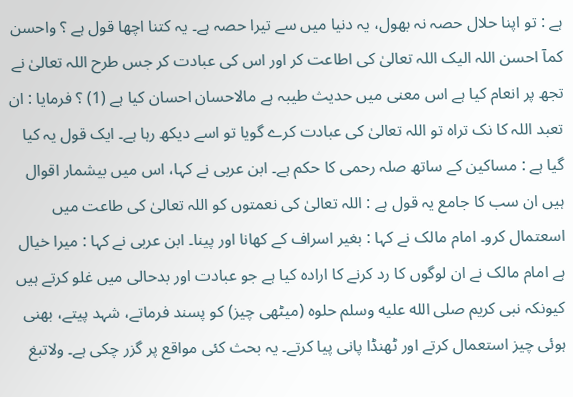ہے : تو اپنا حلال حصہ نہ بھول، یہ دنیا میں سے تیرا حصہ ہے۔ یہ کتنا اچھا قول ہے ؟ واحسن کمآ احسن اللہ الیک اللہ تعالیٰ کی اطاعت کر اور اس کی عبادت کر جس طرح اللہ تعالیٰ نے تجھ پر انعام کیا ہے اس معنی میں حدیث طیبہ ہے مالاحسان احسان کیا ہے (1) ؟ فرمایا : ان تعبد اللہ کا نک تراہ تو اللہ تعالیٰ کی عبادت کرے گویا تو اسے دیکھ رہا ہے۔ ایک قول یہ کیا گیا ہے : مساکین کے ساتھ صلہ رحمی کا حکم ہے۔ ابن عربی نے کہا، اس میں بیشمار اقوال ہیں ان سب کا جامع یہ قول ہے : اللہ تعالیٰ کی نعمتوں کو اللہ تعالیٰ کی طاعت میں اسعتمال کرو۔ امام مالک نے کہا : بغیر اسراف کے کھانا اور پینا۔ ابن عربی نے کہا : میرا خیال ہے امام مالک نے ان لوگوں کا رد کرنے کا ارادہ کیا ہے جو عبادت اور بدحالی میں غلو کرتے ہیں کیونکہ نبی کریم صلى الله عليه وسلم حلوہ (میٹھی چیز) کو پسند فرماتے، شہد پیتے، بھنی ہوئی چیز استعمال کرتے اور ٹھنڈا پانی پیا کرتے۔ یہ بحث کئی مواقع پر گزر چکی ہے۔ ولاتبغ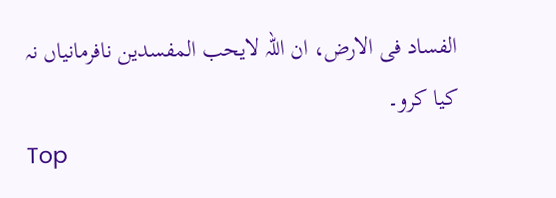الفساد فی الارض، ان اللہ لایحب المفسدین نافرمانیاں نہ کیا کرو۔
Top